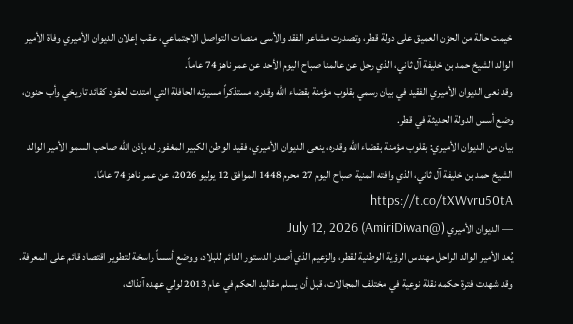خيمت حالة من الحزن العميق على دولة قطر، وتصدرت مشاعر الفقد والأسى منصات التواصل الاجتماعي، عقب إعلان الديوان الأميري وفاة الأمير الوالد الشيخ حمد بن خليفة آل ثاني، الذي رحل عن عالمنا صباح اليوم الأحد عن عمر ناهز 74 عاماً.
وقد نعى الديوان الأميري الفقيد في بيان رسمي بقلوب مؤمنة بقضاء الله وقدره، مستذكراً مسيرته الحافلة التي امتدت لعقود كقائد تاريخي وأب حنون، وضع أسس الدولة الحديثة في قطر.
بيان من الديوان الأميري: بقلوب مؤمنة بقضاء الله وقدره، ينعى الديوان الأميري، فقيد الوطن الكبير المغفور له بإذن الله صاحب السمو الأمير الوالد الشيخ حمد بن خليفة آل ثاني، الذي وافته المنية صباح اليوم 27 محرم 1448 الموافق 12 يوليو 2026، عن عمر ناهز 74 عامًا. https://t.co/tXWvru50tA
— الديوان الأميري (@AmiriDiwan) July 12, 2026
يُعد الأمير الوالد الراحل مهندس الرؤية الوطنية لقطر، والزعيم الذي أصدر الدستور الدائم للبلاد، ووضع أسساً راسخة لتطوير اقتصاد قائم على المعرفة. وقد شهدت فترة حكمه نقلة نوعية في مختلف المجالات، قبل أن يسلم مقاليد الحكم في عام 2013 لولي عهده آنذاك،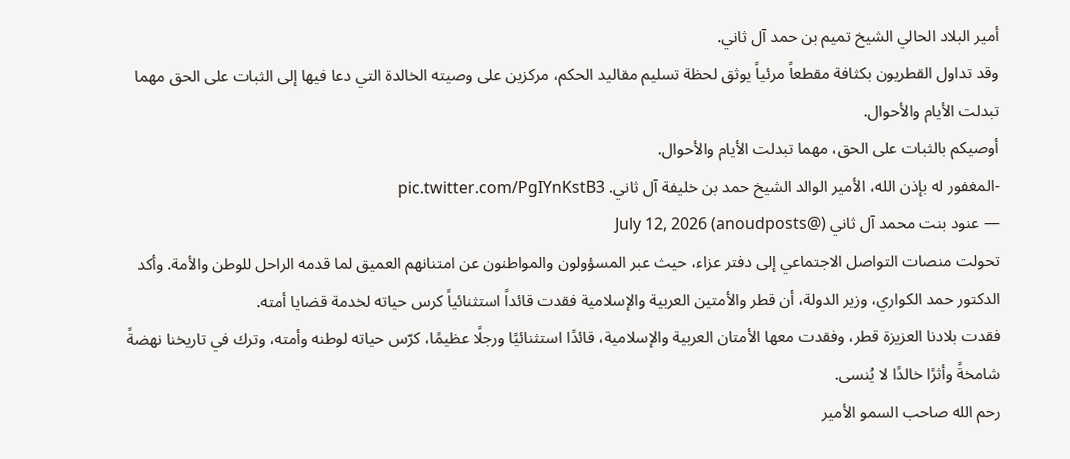أمير البلاد الحالي الشيخ تميم بن حمد آل ثاني.
وقد تداول القطريون بكثافة مقطعاً مرئياً يوثق لحظة تسليم مقاليد الحكم، مركزين على وصيته الخالدة التي دعا فيها إلى الثبات على الحق مهما تبدلت الأيام والأحوال.
أوصيكم بالثبات على الحق، مهما تبدلت الأيام والأحوال.
-المغفور له بإذن الله، الأمير الوالد الشيخ حمد بن خليفة آل ثاني. pic.twitter.com/PgIYnKstB3
— عنود بنت محمد آل ثاني (@anoudposts) July 12, 2026
تحولت منصات التواصل الاجتماعي إلى دفتر عزاء، حيث عبر المسؤولون والمواطنون عن امتنانهم العميق لما قدمه الراحل للوطن والأمة. وأكد الدكتور حمد الكواري، وزير الدولة، أن قطر والأمتين العربية والإسلامية فقدت قائداً استثنائياً كرس حياته لخدمة قضايا أمته.
فقدت بلادنا العزيزة قطر، وفقدت معها الأمتان العربية والإسلامية، قائدًا استثنائيًا ورجلًا عظيمًا، كرّس حياته لوطنه وأمته، وترك في تاريخنا نهضةً شامخةً وأثرًا خالدًا لا يُنسى.
رحم الله صاحب السمو الأمير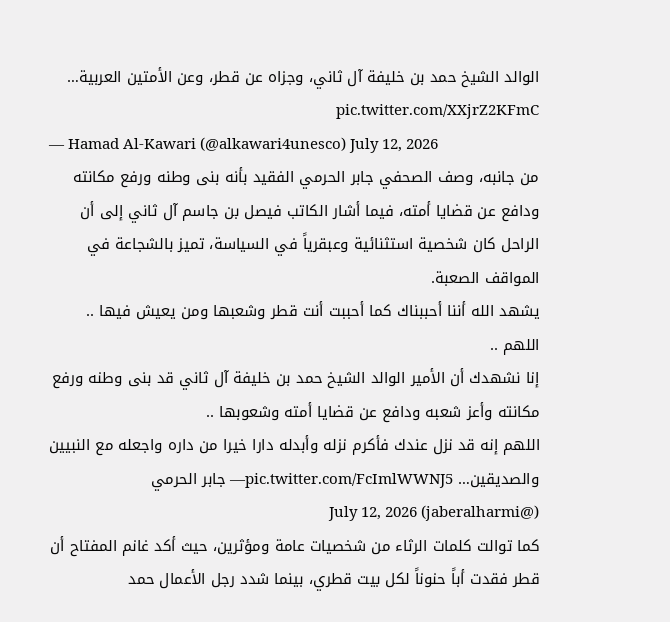الوالد الشيخ حمد بن خليفة آل ثاني، وجزاه عن قطر، وعن الأمتين العربية… pic.twitter.com/XXjrZ2KFmC
— Hamad Al-Kawari (@alkawari4unesco) July 12, 2026
من جانبه، وصف الصحفي جابر الحرمي الفقيد بأنه بنى وطنه ورفع مكانته ودافع عن قضايا أمته، فيما أشار الكاتب فيصل بن جاسم آل ثاني إلى أن الراحل كان شخصية استثنائية وعبقرياً في السياسة، تميز بالشجاعة في المواقف الصعبة.
يشهد الله أننا أحببناك كما أحببت أنت قطر وشعبها ومن يعيش فيها ..
اللهم ..
إنا نشهدك أن الأمير الوالد الشيخ حمد بن خليفة آل ثاني قد بنى وطنه ورفع مكانته وأعز شعبه ودافع عن قضايا أمته وشعوبها ..
اللهم إنه قد نزل عندك فأكرم نزله وأبدله دارا خيرا من داره واجعله مع النبيين والصديقين… pic.twitter.com/FcImlWWNJ5— جابر الحرمي (@jaberalharmi) July 12, 2026
كما توالت كلمات الرثاء من شخصيات عامة ومؤثرين، حيث أكد غانم المفتاح أن قطر فقدت أباً حنوناً لكل بيت قطري، بينما شدد رجل الأعمال حمد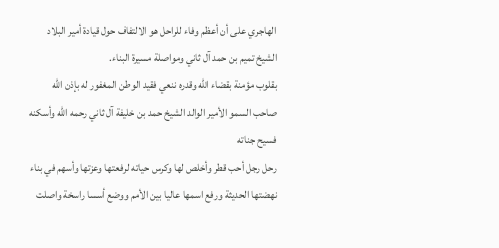الهاجري على أن أعظم وفاء للراحل هو الالتفاف حول قيادة أمير البلاد الشيخ تميم بن حمد آل ثاني ومواصلة مسيرة البناء.
بقلوب مؤمنة بقضاء الله وقدره ننعي فقيد الوطن المغفور له بإذن الله صاحب السمو الأمير الوالد الشيخ حمد بن خليفة آل ثاني رحمه الله وأسكنه فسيح جناته
رحل رجل أحب قطر وأخلص لها وكرس حياته لرفعتها وعزتها وأسهم في بناء نهضتها الحديثة ورفع اسمها عاليا بين الأمم ووضع أسسا راسخة واصلت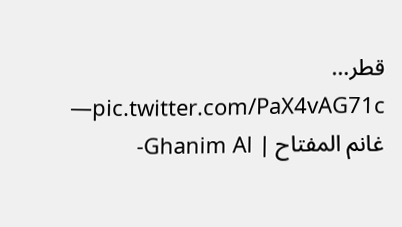قطر… pic.twitter.com/PaX4vAG71c— غانم المفتاح | Ghanim Al-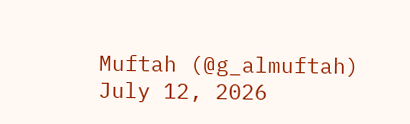Muftah (@g_almuftah) July 12, 2026